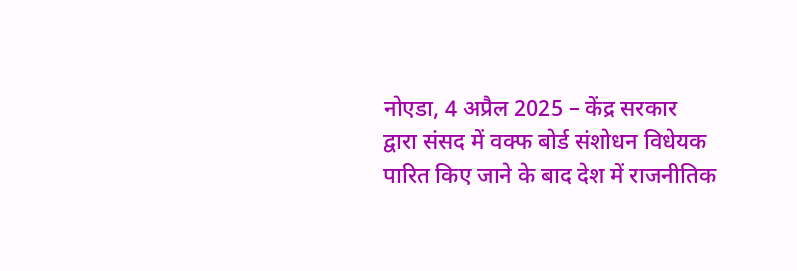नोएडा, 4 अप्रैल 2025 – केंद्र सरकार द्वारा संसद में वक्फ बोर्ड संशोधन विधेयक पारित किए जाने के बाद देश में राजनीतिक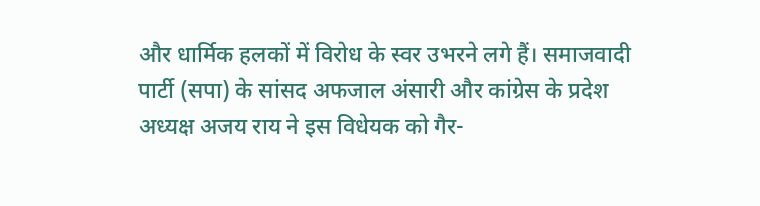और धार्मिक हलकों में विरोध के स्वर उभरने लगे हैं। समाजवादी पार्टी (सपा) के सांसद अफजाल अंसारी और कांग्रेस के प्रदेश अध्यक्ष अजय राय ने इस विधेयक को गैर-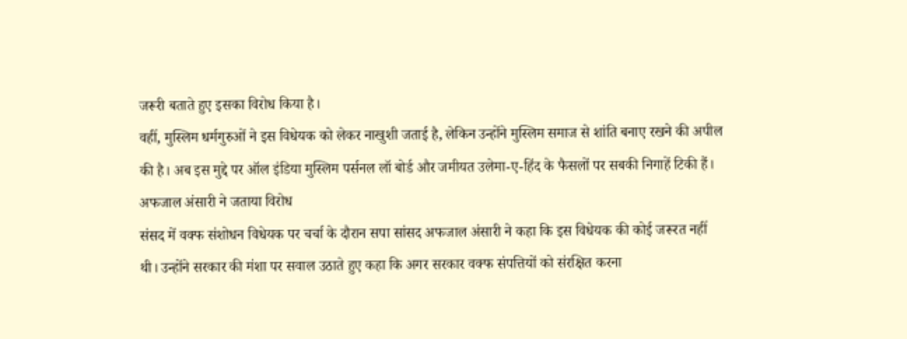जरूरी बताते हुए इसका विरोध किया है।
वहीं, मुस्लिम धर्मगुरुओं ने इस विधेयक को लेकर नाखुशी जताई है, लेकिन उन्होंने मुस्लिम समाज से शांति बनाए रखने की अपील की है। अब इस मुद्दे पर ऑल इंडिया मुस्लिम पर्सनल लॉ बोर्ड और जमीयत उलेमा-ए-हिंद के फैसलों पर सबकी निगाहें टिकी हैं।
अफजाल अंसारी ने जताया विरोध
संसद में वक्फ संशोधन विधेयक पर चर्चा के दौरान सपा सांसद अफजाल अंसारी ने कहा कि इस विधेयक की कोई जरूरत नहीं थी। उन्होंने सरकार की मंशा पर सवाल उठाते हुए कहा कि अगर सरकार वक्फ संपत्तियों को संरक्षित करना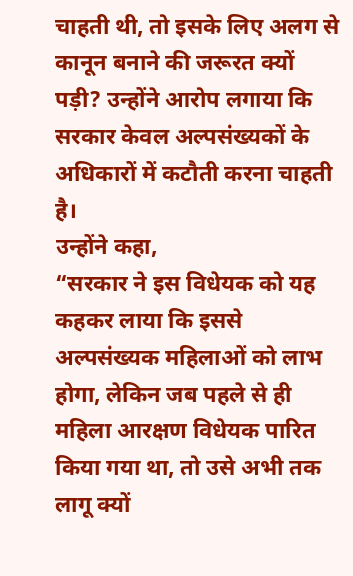चाहती थी, तो इसके लिए अलग से कानून बनाने की जरूरत क्यों पड़ी? उन्होंने आरोप लगाया कि सरकार केवल अल्पसंख्यकों के अधिकारों में कटौती करना चाहती है।
उन्होंने कहा,
“सरकार ने इस विधेयक को यह कहकर लाया कि इससे अल्पसंख्यक महिलाओं को लाभ होगा, लेकिन जब पहले से ही महिला आरक्षण विधेयक पारित किया गया था, तो उसे अभी तक लागू क्यों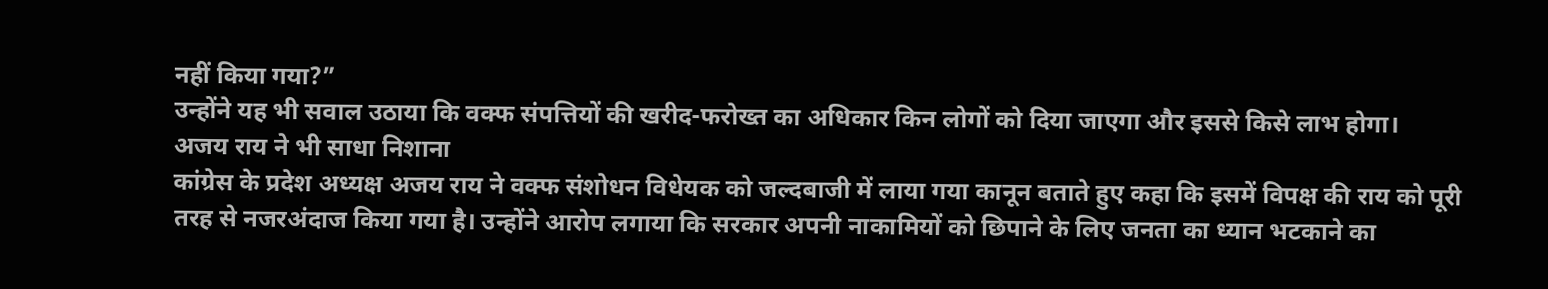नहीं किया गया?”
उन्होंने यह भी सवाल उठाया कि वक्फ संपत्तियों की खरीद-फरोख्त का अधिकार किन लोगों को दिया जाएगा और इससे किसे लाभ होगा।
अजय राय ने भी साधा निशाना
कांग्रेस के प्रदेश अध्यक्ष अजय राय ने वक्फ संशोधन विधेयक को जल्दबाजी में लाया गया कानून बताते हुए कहा कि इसमें विपक्ष की राय को पूरी तरह से नजरअंदाज किया गया है। उन्होंने आरोप लगाया कि सरकार अपनी नाकामियों को छिपाने के लिए जनता का ध्यान भटकाने का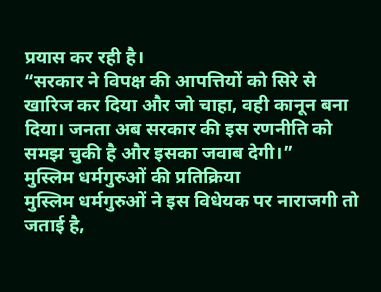प्रयास कर रही है।
“सरकार ने विपक्ष की आपत्तियों को सिरे से खारिज कर दिया और जो चाहा, वही कानून बना दिया। जनता अब सरकार की इस रणनीति को समझ चुकी है और इसका जवाब देगी।”
मुस्लिम धर्मगुरुओं की प्रतिक्रिया
मुस्लिम धर्मगुरुओं ने इस विधेयक पर नाराजगी तो जताई है,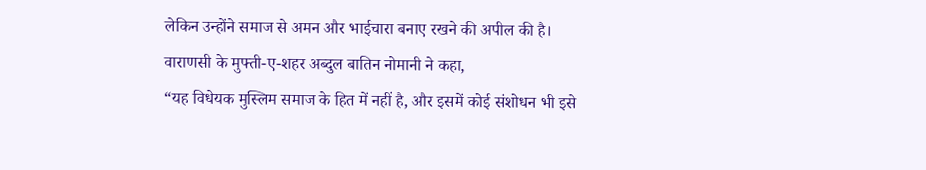लेकिन उन्होंने समाज से अमन और भाईचारा बनाए रखने की अपील की है।
वाराणसी के मुफ्ती-ए-शहर अब्दुल बातिन नोमानी ने कहा,
“यह विधेयक मुस्लिम समाज के हित में नहीं है, और इसमें कोई संशोधन भी इसे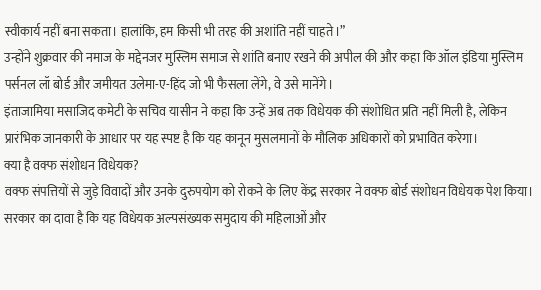स्वीकार्य नहीं बना सकता। हालांकि, हम किसी भी तरह की अशांति नहीं चाहते।”
उन्होंने शुक्रवार की नमाज के मद्देनजर मुस्लिम समाज से शांति बनाए रखने की अपील की और कहा कि ऑल इंडिया मुस्लिम पर्सनल लॉ बोर्ड और जमीयत उलेमा-ए-हिंद जो भी फैसला लेंगे, वे उसे मानेंगे।
इंताजामिया मसाजिद कमेटी के सचिव यासीन ने कहा कि उन्हें अब तक विधेयक की संशोधित प्रति नहीं मिली है, लेकिन प्रारंभिक जानकारी के आधार पर यह स्पष्ट है कि यह कानून मुसलमानों के मौलिक अधिकारों को प्रभावित करेगा।
क्या है वक्फ संशोधन विधेयक?
वक्फ संपत्तियों से जुड़े विवादों और उनके दुरुपयोग को रोकने के लिए केंद्र सरकार ने वक्फ बोर्ड संशोधन विधेयक पेश किया। सरकार का दावा है कि यह विधेयक अल्पसंख्यक समुदाय की महिलाओं और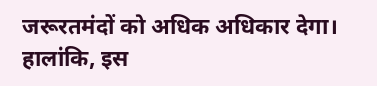जरूरतमंदों को अधिक अधिकार देगा। हालांकि, इस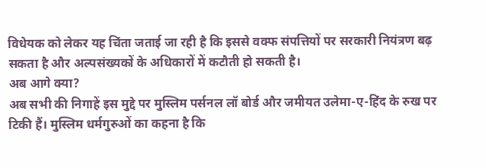विधेयक को लेकर यह चिंता जताई जा रही है कि इससे वक्फ संपत्तियों पर सरकारी नियंत्रण बढ़ सकता है और अल्पसंख्यकों के अधिकारों में कटौती हो सकती है।
अब आगे क्या?
अब सभी की निगाहें इस मुद्दे पर मुस्लिम पर्सनल लॉ बोर्ड और जमीयत उलेमा-ए-हिंद के रुख पर टिकी हैं। मुस्लिम धर्मगुरुओं का कहना है कि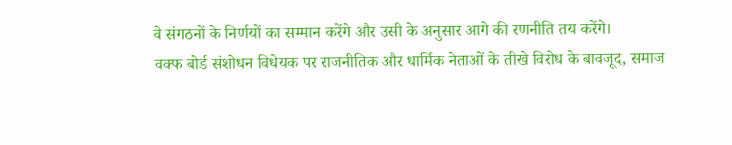वे संगठनों के निर्णयों का सम्मान करेंगे और उसी के अनुसार आगे की रणनीति तय करेंगे।
वक्फ बोर्ड संशोधन विधेयक पर राजनीतिक और धार्मिक नेताओं के तीखे विरोध के बावजूद, समाज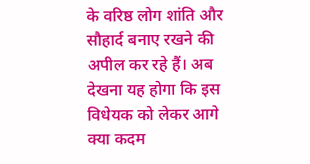के वरिष्ठ लोग शांति और सौहार्द बनाए रखने की अपील कर रहे हैं। अब देखना यह होगा कि इस विधेयक को लेकर आगे क्या कदम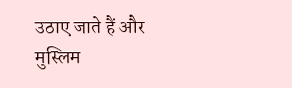उठाए जाते हैं और मुस्लिम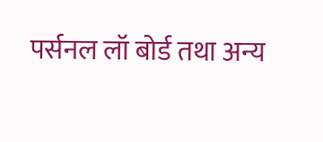पर्सनल लॉ बोर्ड तथा अन्य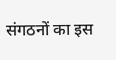संगठनों का इस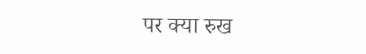पर क्या रुख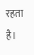रहता है।